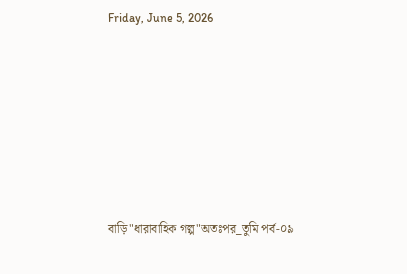Friday, June 5, 2026







বাড়ি"ধারাবাহিক গল্প"অতঃপর_তুমি পর্ব-০৯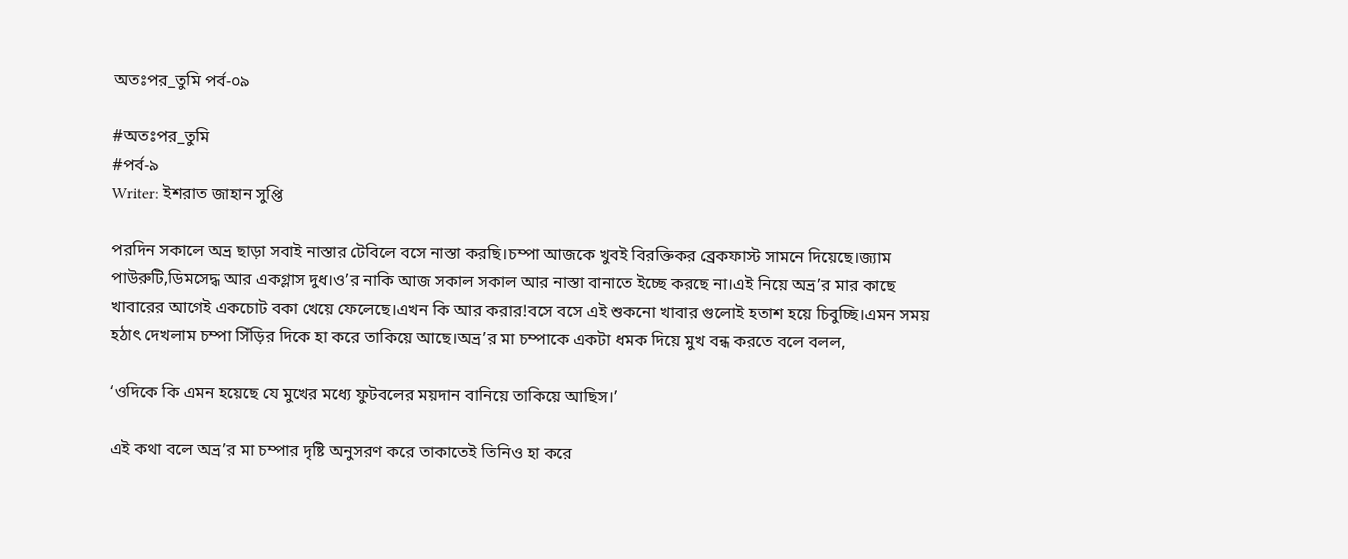অতঃপর_তুমি পর্ব-০৯

#অতঃপর_তুমি
#পর্ব-৯
Writer: ইশরাত জাহান সুপ্তি

পরদিন সকালে অভ্র ছাড়া সবাই নাস্তার টেবিলে বসে নাস্তা করছি।চম্পা আজকে খুবই বিরক্তিকর ব্রেকফাস্ট সামনে দিয়েছে।জ্যাম পাউরুটি,ডিমসেদ্ধ আর একগ্লাস দুধ।ও’র নাকি আজ সকাল সকাল আর নাস্তা বানাতে ইচ্ছে করছে না।এই নিয়ে অভ্র’র মার কাছে খাবারের আগেই একচোট বকা খেয়ে ফেলেছে।এখন কি আর করার!বসে বসে এই শুকনো খাবার গুলোই হতাশ হয়ে চিবুচ্ছি।এমন সময় হঠাৎ দেখলাম চম্পা সিঁড়ির দিকে হা করে তাকিয়ে আছে।অভ্র’র মা চম্পাকে একটা ধমক দিয়ে মুখ বন্ধ করতে বলে বলল,

‘ওদিকে কি এমন হয়েছে যে মুখের মধ্যে ফুটবলের ময়দান বানিয়ে তাকিয়ে আছিস।’

এই কথা বলে অভ্র’র মা চম্পার দৃষ্টি অনুসরণ করে তাকাতেই তিনিও হা করে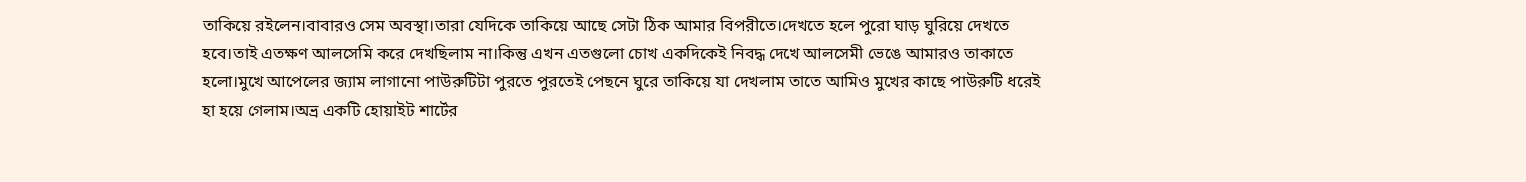তাকিয়ে রইলেন।বাবারও সেম অবস্থা।তারা যেদিকে তাকিয়ে আছে সেটা ঠিক আমার বিপরীতে।দেখতে হলে পুরো ঘাড় ঘুরিয়ে দেখতে হবে।তাই এতক্ষণ আলসেমি করে দেখছিলাম না।কিন্তু এখন এতগুলো চোখ একদিকেই নিবদ্ধ দেখে আলসেমী ভেঙে আমারও তাকাতে হলো।মুখে আপেলের জ্যাম লাগানো পাউরুটিটা পুরতে পুরতেই পেছনে ঘুরে তাকিয়ে যা দেখলাম তাতে আমিও মুখের কাছে পাউরুটি ধরেই হা হয়ে গেলাম।অভ্র একটি হোয়াইট শার্টের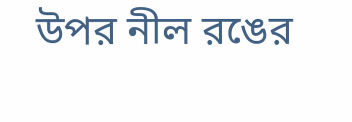উপর নীল রঙের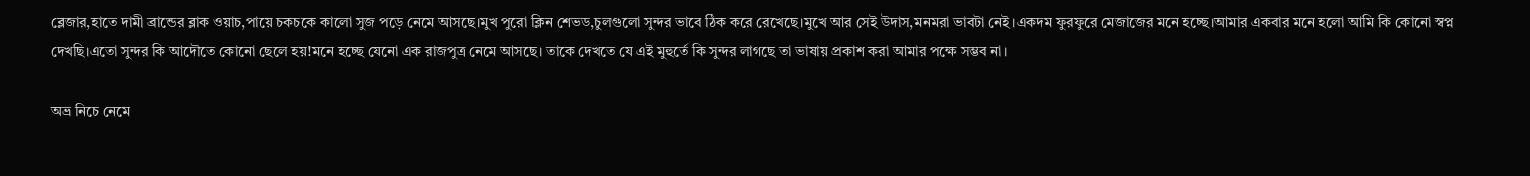ব্লেজার,হাতে দামী ব্রান্ডের ব্লাক ওয়াচ,পায়ে চকচকে কালো সুজ পড়ে নেমে আসছে।মুখ পুরো ক্লিন শেভড,চুলগুলো সুন্দর ভাবে ঠিক করে রেখেছে।মুখে আর সেই উদাস,মনমরা ভাবটা নেই।একদম ফুরফুরে মেজাজের মনে হচ্ছে।আমার একবার মনে হলো আমি কি কোনো স্বপ্ন দেখছি।এতো সুন্দর কি আদৌতে কোনো ছেলে হয়!মনে হচ্ছে যেনো এক রাজপুত্র নেমে আসছে। তাকে দেখতে যে এই মুহুর্তে কি সুন্দর লাগছে তা ভাষায় প্রকাশ করা আমার পক্ষে সম্ভব না।

অভ্র নিচে নেমে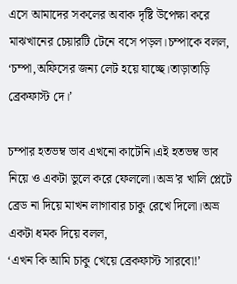এসে আমাদের সকলের অবাক দৃষ্টি উপেক্ষা করে মাঝখানের চেয়ারটি টেনে বসে পড়ল।চম্পাকে বলল,
‘চম্পা,অফিসের জন্য লেট হয়ে যাচ্ছে।তাড়াতাড়ি ব্রেকফাস্ট দে।’

চম্পার হতভম্ব ভাব এখনো কাটেনি।এই হতভম্ব ভাব নিয়ে ও একটা ভুলে করে ফেললো।অভ্র’র খালি প্লেটে ব্রেড না দিয়ে মাখন লাগাবার চাকু রেখে দিলো।অভ্র একটা ধমক দিয়ে বলল,
‘এখন কি আমি চাকু খেয়ে ব্রেকফাস্ট সারবো!’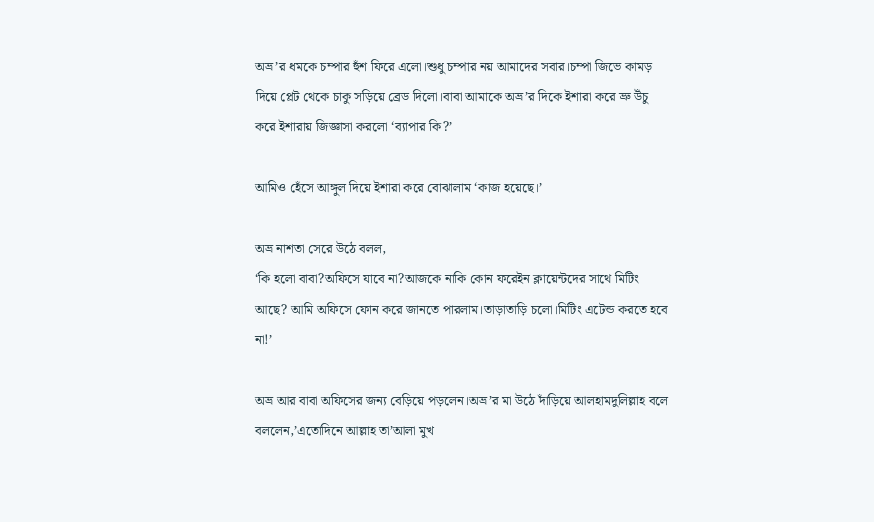অভ্র’র ধমকে চম্পার হুঁশ ফিরে এলো।শুধু চম্পার নয় আমাদের সবার।চম্পা জিভে কামড় দিয়ে প্লেট থেকে চাকু সড়িয়ে ব্রেড দিলো।বাবা আমাকে অভ্র’র দিকে ইশারা করে ভ্রু উঁচু করে ইশারায় জিজ্ঞাসা করলো ‘ব্যাপার কি?’

আমিও হেঁসে আঙ্গুল দিয়ে ইশারা করে বোঝালাম ‘কাজ হয়েছে।’

অভ্র নাশতা সেরে উঠে বলল,
‘কি হলো বাবা?অফিসে যাবে না?আজকে নাকি কোন ফরেইন ক্লায়েন্টদের সাথে মিটিং আছে? আমি অফিসে ফোন করে জানতে পারলাম।তাড়াতাড়ি চলো।মিটিং এটেন্ড করতে হবে না!’

অভ্র আর বাবা অফিসের জন্য বেড়িয়ে পড়লেন।অভ্র’র মা উঠে দাঁড়িয়ে আলহামদুলিল্লাহ বলে বললেন,’এতোদিনে আল্লাহ তা’আলা মুখ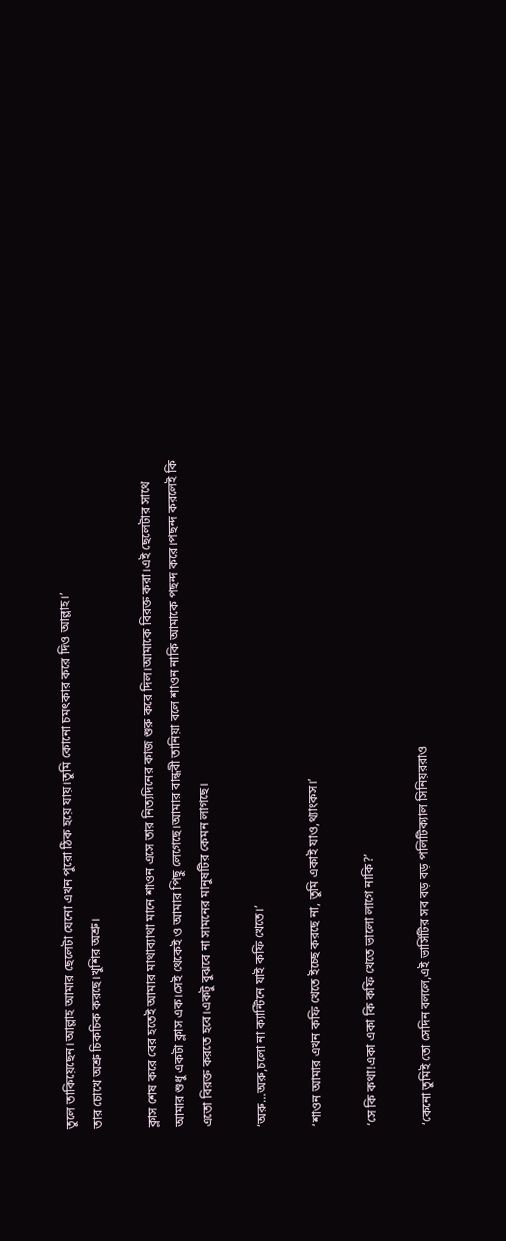তুলে তাকিয়েছেন।আল্লাহ আমার ছেলেটা যেনো এখন পুরো ঠিক হয়ে যায়।তুমি কোনো চমৎকার করে দিও আল্লাহ।’
তার চোখে অশ্রু চিকচিক করছে।খুশির অশ্রু।

ক্লাস শেষ করে বের হতেই আমার মাথাব্যাথা মানে শাওন এসে তার নিত্যদিনের কাজ শুরু করে দিল।আমাকে বিরক্ত করা।এই ছেলেটার সাথে আমার শুধু একটা ক্লাস এক।সেই থেকেই ও আমার পিছু লেগেছে।আমার বান্ধবী তানিয়া বলে শাওন নাকি আমাকে পছন্দ করে।পছন্দ করলেই কি এতো বিরক্ত করতে হবে।একটু বুঝবে না সামনের মানুষটির কেমন লাগছে।

‘অরু…অরু,চলো না ক্যান্টিনে যাই কফি খেতে।’

‘শাওন আমার এখন কফি খেতে ইচ্ছে করছে না, তুমি একাই যাও,থ্যাংকস।’

‘সে কি কথা!একা একা কি কফি খেতে ভালো লাগে নাকি?’

‘কেনো তুমিই তো সেদিন বললে,এই ভার্সিটির সব বড় বড় পলিটিক্যাল সিনিয়ররাও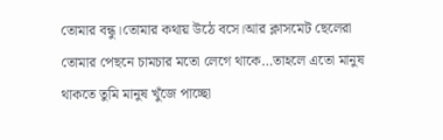তোমার বন্ধু।তোমার কথায় উঠে বসে।আর ক্লাসমেট ছেলেরা তোমার পেছনে চামচার মতো লেগে থাকে…তাহলে এতো মানুষ থাকতে তুমি মানুষ খুঁজে পাচ্ছো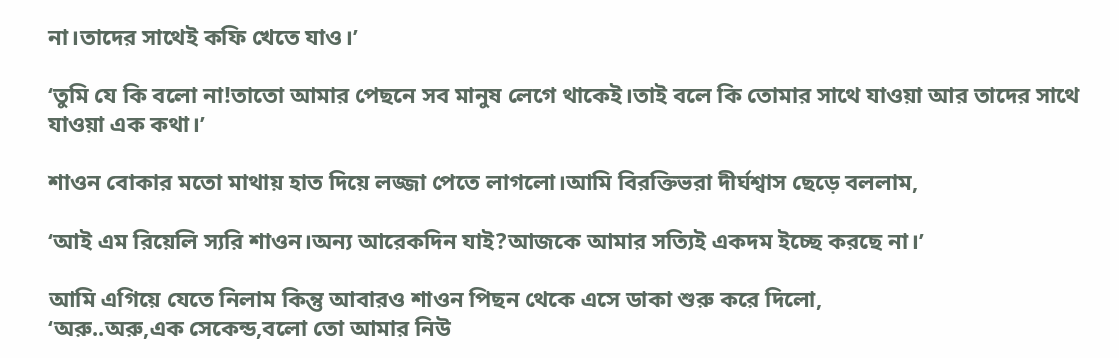না।তাদের সাথেই কফি খেতে যাও।’

‘তুমি যে কি বলো না!তাতো আমার পেছনে সব মানুষ লেগে থাকেই।তাই বলে কি তোমার সাথে যাওয়া আর তাদের সাথে যাওয়া এক কথা।’

শাওন বোকার মতো মাথায় হাত দিয়ে লজ্জা পেতে লাগলো।আমি বিরক্তিভরা দীর্ঘশ্বাস ছেড়ে বললাম,

‘আই এম রিয়েলি স্যরি শাওন।অন্য আরেকদিন যাই?আজকে আমার সত্যিই একদম ইচ্ছে করছে না।’

আমি এগিয়ে যেতে নিলাম কিন্তু আবারও শাওন পিছন থেকে এসে ডাকা শুরু করে দিলো,
‘অরু..অরু,এক সেকেন্ড,বলো তো আমার নিউ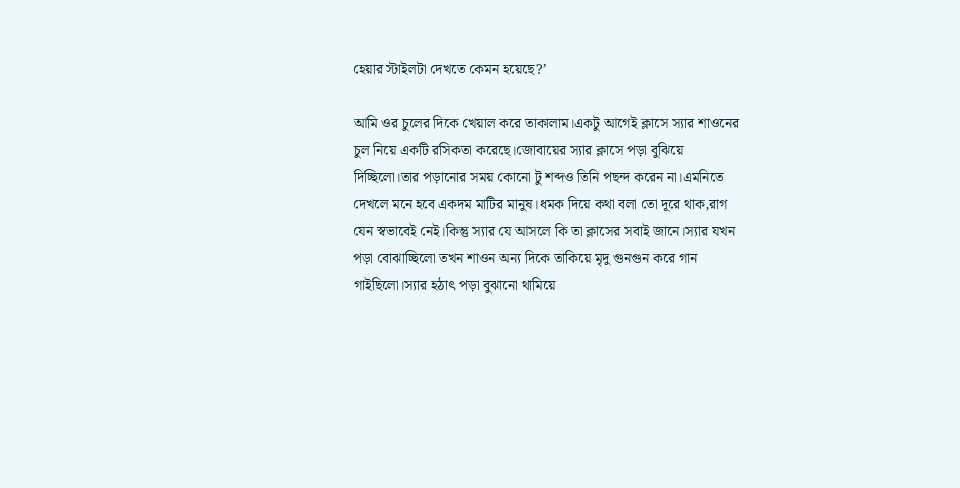হেয়ার স্টাইলটা দেখতে কেমন হয়েছে?’

আমি ওর চুলের দিকে খেয়াল করে তাকালাম।একটু আগেই ক্লাসে স্যার শাওনের চুল নিয়ে একটি রসিকতা করেছে।জোবায়ের স্যার ক্লাসে পড়া বুঝিয়ে দিচ্ছিলো।তার পড়ানোর সময় কোনো টু শব্দও তিনি পছন্দ করেন না।এমনিতে দেখলে মনে হবে একদম মাটির মানুষ।ধমক দিয়ে কথা বলা তো দূরে থাক,রাগ যেন স্বভাবেই নেই।কিন্তু স্যার যে আসলে কি তা ক্লাসের সবাই জানে।স্যার যখন পড়া বোঝাচ্ছিলো তখন শাওন অন্য দিকে তাকিয়ে মৃদু গুনগুন করে গান গাইছিলো।স্যার হঠাৎ পড়া বুঝানো থামিয়ে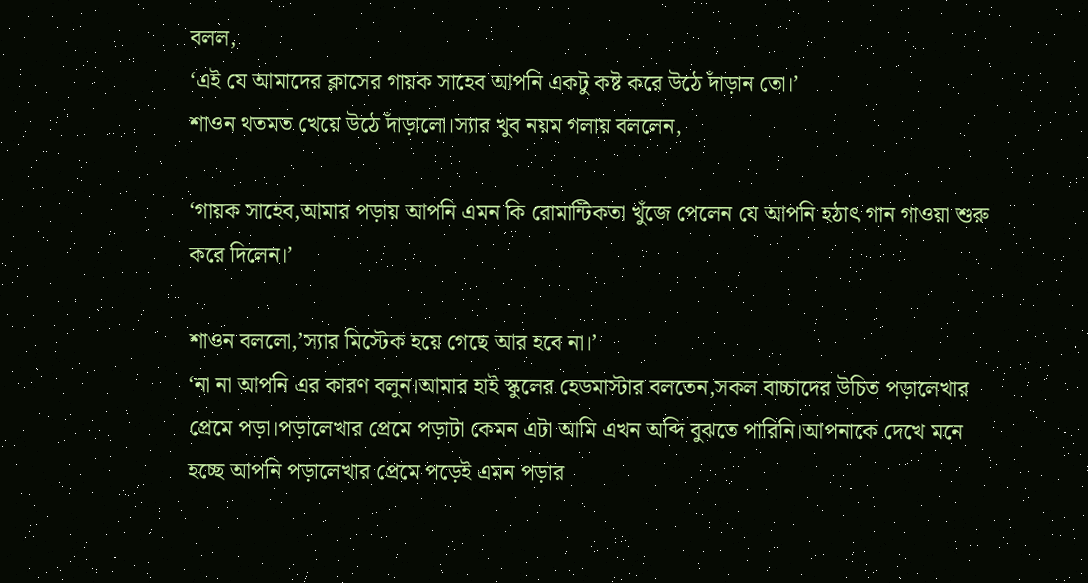বলল,
‘এই যে আমাদের ক্লাসের গায়ক সাহেব আপনি একটু কষ্ট করে উঠে দাঁড়ান তো।’
শাওন থতমত খেয়ে উঠে দাঁড়ালো।স্যার খুব নয়ম গলায় বললেন,

‘গায়ক সাহেব,আমার পড়ায় আপনি এমন কি রোমান্টিকতা খুঁজে পেলেন যে আপনি হঠাৎ গান গাওয়া শুরু করে দিলেন।’

শাওন বললো,’স্যার মিস্টেক হয়ে গেছে আর হবে না।’
‘না না আপনি এর কারণ বলুন।আমার হাই স্কুলের হেডমাস্টার বলতেন,সকল বাচ্চাদের উচিত পড়ালেখার প্রেমে পড়া।পড়ালেখার প্রেমে পড়াটা কেমন এটা আমি এখন অব্দি বুঝতে পারিনি।আপনাকে দেখে মনে হচ্ছে আপনি পড়ালেখার প্রেমে পড়েই এমন পড়ার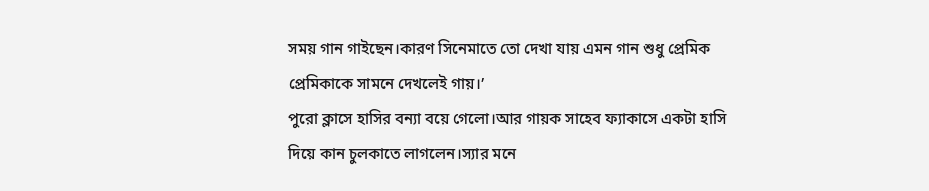সময় গান গাইছেন।কারণ সিনেমাতে তো দেখা যায় এমন গান শুধু প্রেমিক প্রেমিকাকে সামনে দেখলেই গায়।’
পুরো ক্লাসে হাসির বন্যা বয়ে গেলো।আর গায়ক সাহেব ফ্যাকাসে একটা হাসি দিয়ে কান চুলকাতে লাগলেন।স্যার মনে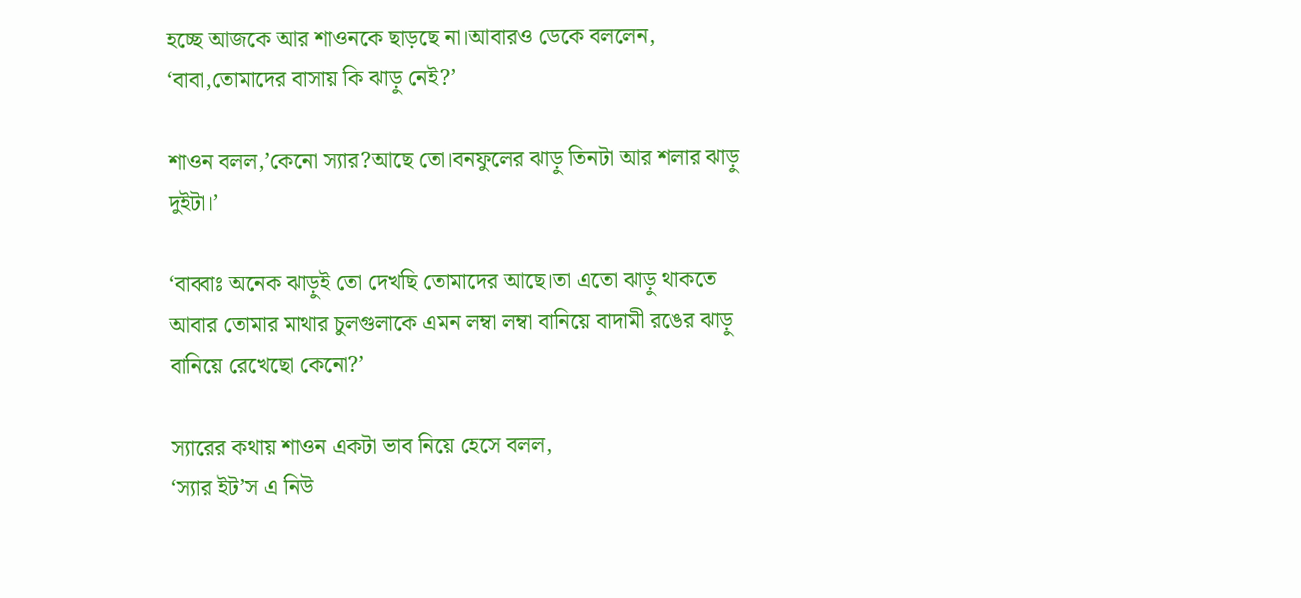হচ্ছে আজকে আর শাওনকে ছাড়ছে না।আবারও ডেকে বললেন,
‘বাবা,তোমাদের বাসায় কি ঝাড়ু নেই?’

শাওন বলল,’কেনো স্যার?আছে তো।বনফুলের ঝাড়ু তিনটা আর শলার ঝাড়ু দুইটা।’

‘বাব্বাঃ অনেক ঝাড়ুই তো দেখছি তোমাদের আছে।তা এতো ঝাড়ু থাকতে আবার তোমার মাথার চুলগুলাকে এমন লম্বা লম্বা বানিয়ে বাদামী রঙের ঝাড়ু বানিয়ে রেখেছো কেনো?’

স্যারের কথায় শাওন একটা ভাব নিয়ে হেসে বলল,
‘স্যার ইট’স এ নিউ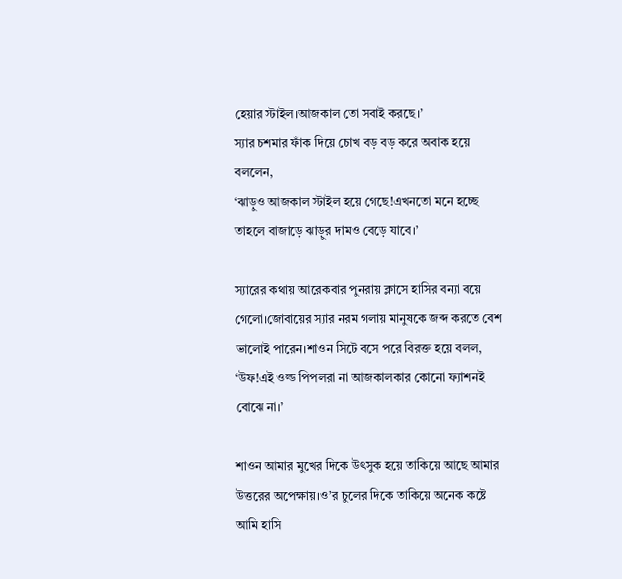হেয়ার স্টাইল।আজকাল তো সবাই করছে।’
স্যার চশমার ফাঁক দিয়ে চোখ বড় বড় করে অবাক হয়ে বললেন,
‘ঝাড়ুও আজকাল স্টাইল হয়ে গেছে!এখনতো মনে হচ্ছে তাহলে বাজাড়ে ঝাড়ুর দামও বেড়ে যাবে।’

স্যারের কথায় আরেকবার পুনরায় ক্লাসে হাসির বন্যা বয়ে গেলো।জোবায়ের স্যার নরম গলায় মানুষকে জব্দ করতে বেশ ভালোই পারেন।শাওন সিটে বসে পরে বিরক্ত হয়ে বলল,
‘উফ!এই ওল্ড পিপলরা না আজকালকার কোনো ফ্যাশনই বোঝে না।’

শাওন আমার মুখের দিকে উৎসুক হয়ে তাকিয়ে আছে আমার উত্তরের অপেক্ষায়।ও’র চুলের দিকে তাকিয়ে অনেক কষ্টে আমি হাসি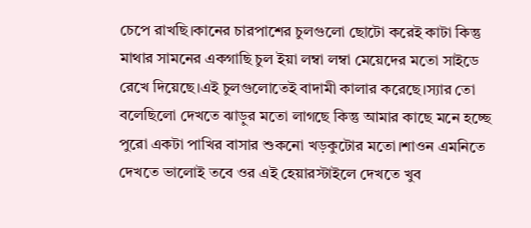চেপে রাখছি।কানের চারপাশের চুলগুলো ছোটো করেই কাটা কিন্তু মাথার সামনের একগাছি চুল ইয়া লম্বা লম্বা মেয়েদের মতো সাইডে রেখে দিয়েছে।এই চুলগুলোতেই বাদামী কালার করেছে।স্যার তো বলেছিলো দেখতে ঝাড়ুর মতো লাগছে কিন্তু আমার কাছে মনে হচ্ছে পুরো একটা পাখির বাসার শুকনো খড়কুটোর মতো।শাওন এমনিতে দেখতে ভালোই তবে ওর এই হেয়ারস্টাইলে দেখতে খুব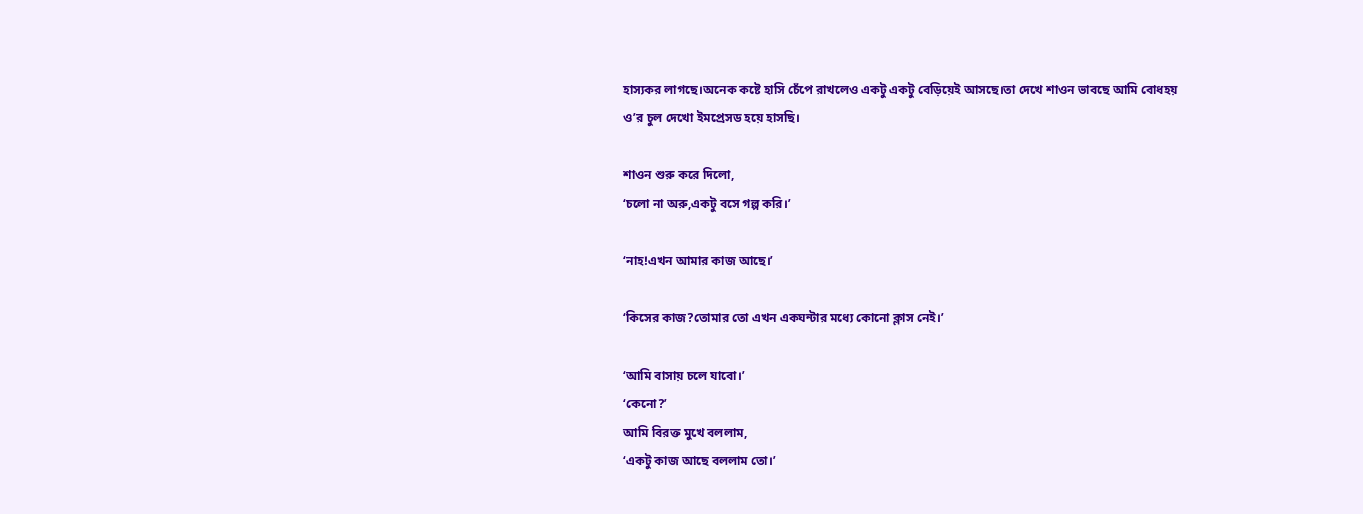হাস্যকর লাগছে।অনেক কষ্টে হাসি চেঁপে রাখলেও একটু একটু বেড়িয়েই আসছে।তা দেখে শাওন ভাবছে আমি বোধহয় ও’র চুল দেখো ইমপ্রেসড হয়ে হাসছি।

শাওন শুরু করে দিলো,
‘চলো না অরু,একটু বসে গল্প করি।’

‘নাহ!এখন আমার কাজ আছে।’

‘কিসের কাজ?তোমার তো এখন একঘন্টার মধ্যে কোনো ক্লাস নেই।’

‘আমি বাসায় চলে যাবো।’
‘কেনো?’
আমি বিরক্ত মুখে বললাম,
‘একটু কাজ আছে বললাম তো।’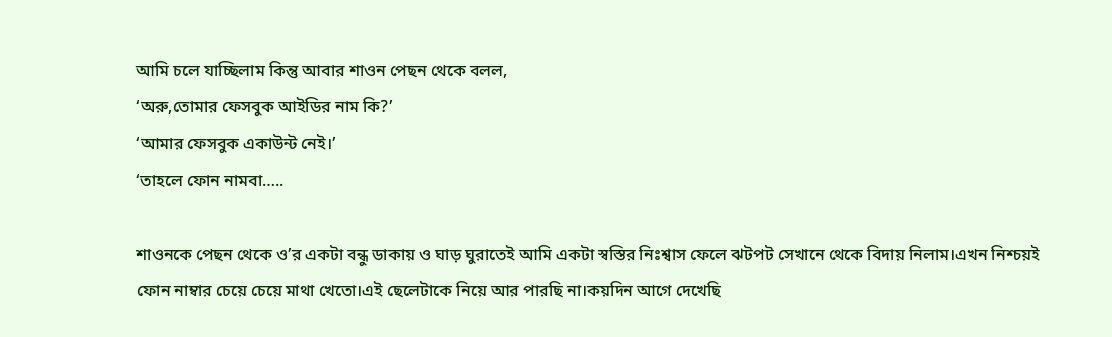আমি চলে যাচ্ছিলাম কিন্তু আবার শাওন পেছন থেকে বলল,
‘অরু,তোমার ফেসবুক আইডির নাম কি?’
‘আমার ফেসবুক একাউন্ট নেই।’
‘তাহলে ফোন নামবা…..

শাওনকে পেছন থেকে ও’র একটা বন্ধু ডাকায় ও ঘাড় ঘুরাতেই আমি একটা স্বস্তির নিঃশ্বাস ফেলে ঝটপট সেখানে থেকে বিদায় নিলাম।এখন নিশ্চয়ই ফোন নাম্বার চেয়ে চেয়ে মাথা খেতো।এই ছেলেটাকে নিয়ে আর পারছি না।কয়দিন আগে দেখেছি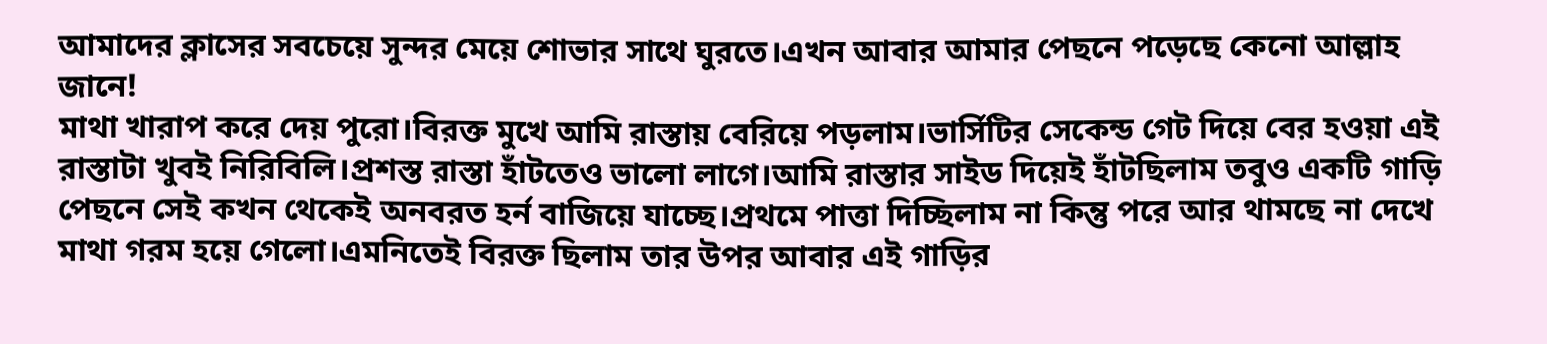আমাদের ক্লাসের সবচেয়ে সুন্দর মেয়ে শোভার সাথে ঘুরতে।এখন আবার আমার পেছনে পড়েছে কেনো আল্লাহ জানে!
মাথা খারাপ করে দেয় পুরো।বিরক্ত মুখে আমি রাস্তায় বেরিয়ে পড়লাম।ভার্সিটির সেকেন্ড গেট দিয়ে বের হওয়া এই রাস্তাটা খুবই নিরিবিলি।প্রশস্ত রাস্তা হাঁটতেও ভালো লাগে।আমি রাস্তার সাইড দিয়েই হাঁটছিলাম তবুও একটি গাড়ি পেছনে সেই কখন থেকেই অনবরত হর্ন বাজিয়ে যাচ্ছে।প্রথমে পাত্তা দিচ্ছিলাম না কিন্তু পরে আর থামছে না দেখে মাথা গরম হয়ে গেলো।এমনিতেই বিরক্ত ছিলাম তার উপর আবার এই গাড়ির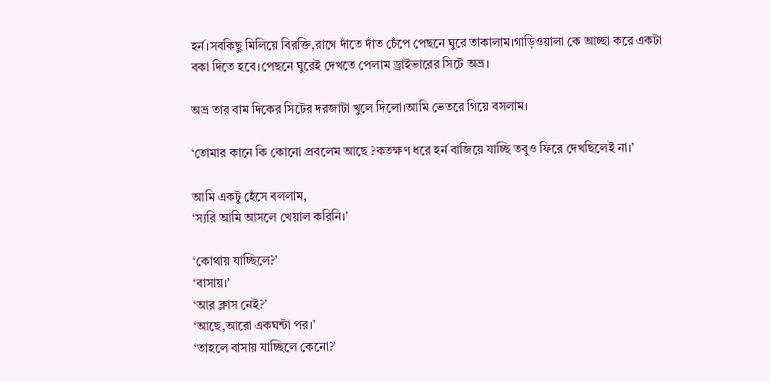হর্ন।সবকিছু মিলিয়ে বিরক্তি,রাগে দাঁতে দাঁত চেঁপে পেছনে ঘুরে তাকালাম।গাড়িওয়ালা কে আচ্ছা করে একটা বকা দিতে হবে।পেছনে ঘুরেই দেখতে পেলাম ড্রাইভারের সিটে অভ্র।

অভ্র তার বাম দিকের সিটের দরজাটা খুলে দিলো।আমি ভেতরে গিয়ে বসলাম।

‘তোমার কানে কি কোনো প্রবলেম আছে ?কতক্ষণ ধরে হর্ন বাজিয়ে যাচ্ছি তবুও ফিরে দেখছিলেই না।’

আমি একটু হেঁসে বললাম,
‘স্যরি আমি আসলে খেয়াল করিনি।’

‘কোথায় যাচ্ছিলে?’
‘বাসায়।’
‘আর ক্লাস নেই?’
‘আছে,আরো একঘন্টা পর।’
‘তাহলে বাসায় যাচ্ছিলে কেনো?’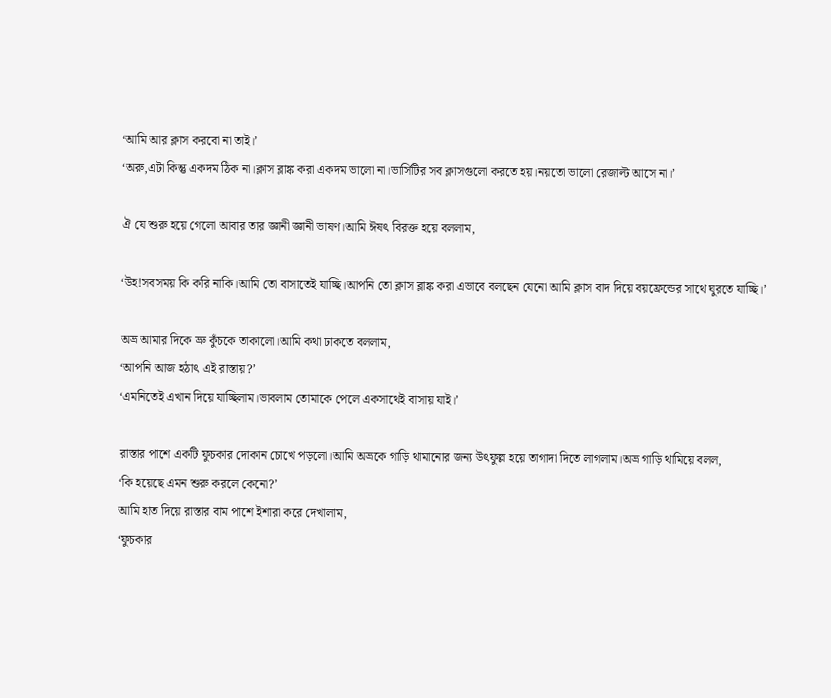‘আমি আর ক্লাস করবো না তাই।’
‘অরু,এটা কিন্তু একদম ঠিক না।ক্লাস ব্লাঙ্ক করা একদম ভালো না।ভার্সিটির সব ক্লাসগুলো করতে হয়।নয়তো ভালো রেজাল্ট আসে না।’

ঐ যে শুরু হয়ে গেলো আবার তার জ্ঞানী জ্ঞানী ভাষণ।আমি ঈষৎ বিরক্ত হয়ে বললাম,

‘উহ!সবসময় কি করি নাকি।আমি তো বাসাতেই যাচ্ছি।আপনি তো ক্লাস ব্লাঙ্ক করা এভাবে বলছেন যেনো আমি ক্লাস বাদ দিয়ে বয়ফ্রেন্ডের সাথে ঘুরতে যাচ্ছি।’

অভ্র আমার দিকে ভ্রু কুঁচকে তাকালো।আমি কথা ঢাকতে বললাম,
‘আপনি আজ হঠাৎ এই রাস্তায়?’
‘এমনিতেই এখান দিয়ে যাচ্ছিলাম।ভাবলাম তোমাকে পেলে একসাথেই বাসায় যাই।’

রাস্তার পাশে একটি ফুচকার দোকান চোখে পড়লো।আমি অভ্রকে গাড়ি থামানোর জন্য উৎফুল্ল হয়ে তাগাদা দিতে লাগলাম।অভ্র গাড়ি থামিয়ে বলল,
‘কি হয়েছে এমন শুরু করলে কেনো?’
আমি হাত দিয়ে রাস্তার বাম পাশে ইশারা করে দেখালাম,
‘ফুচকার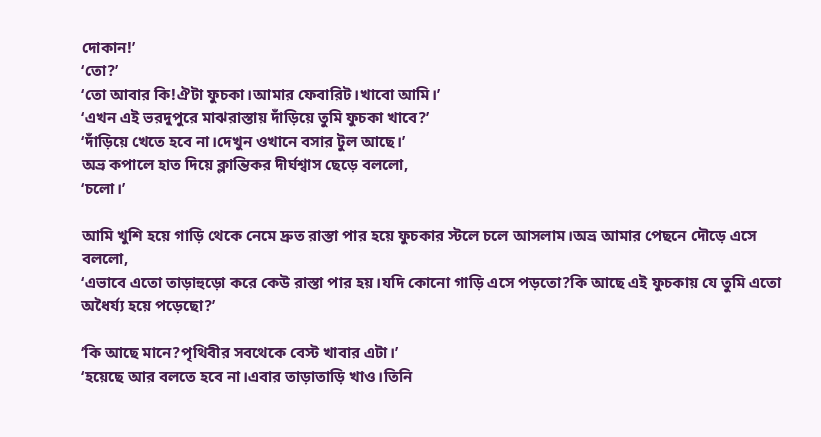দোকান!’
‘তো?’
‘তো আবার কি!ঐটা ফুচকা।আমার ফেবারিট।খাবো আমি।’
‘এখন এই ভরদুপুরে মাঝরাস্তায় দাঁড়িয়ে তুমি ফুচকা খাবে?’
‘দাঁড়িয়ে খেতে হবে না।দেখুন ওখানে বসার টুল আছে।’
অভ্র কপালে হাত দিয়ে ক্লান্তিকর দীর্ঘশ্বাস ছেড়ে বললো,
‘চলো।’

আমি খুশি হয়ে গাড়ি থেকে নেমে দ্রুত রাস্তা পার হয়ে ফুচকার স্টলে চলে আসলাম।অভ্র আমার পেছনে দৌড়ে এসে বললো,
‘এভাবে এতো তাড়াহুড়ো করে কেউ রাস্তা পার হয়।যদি কোনো গাড়ি এসে পড়তো?কি আছে এই ফুচকায় যে তুমি এতো অধৈর্য্য হয়ে পড়েছো?’

‘কি আছে মানে?পৃথিবীর সবথেকে বেস্ট খাবার এটা।’
‘হয়েছে আর বলতে হবে না।এবার তাড়াতাড়ি খাও।তিনি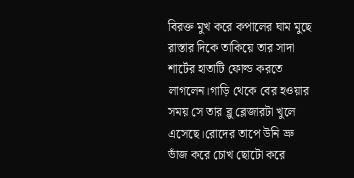বিরক্ত মুখ করে কপালের ঘাম মুছে রাস্তার দিকে তাকিয়ে তার সাদা শার্টের হাতাটি ফোল্ড করতে লাগলেন।গাড়ি থেকে বের হওয়ার সময় সে তার ব্লু ব্লেজারটা খুলে এসেছে।রোদের তাপে উনি ভ্রু ভাঁজ করে চোখ ছোটো করে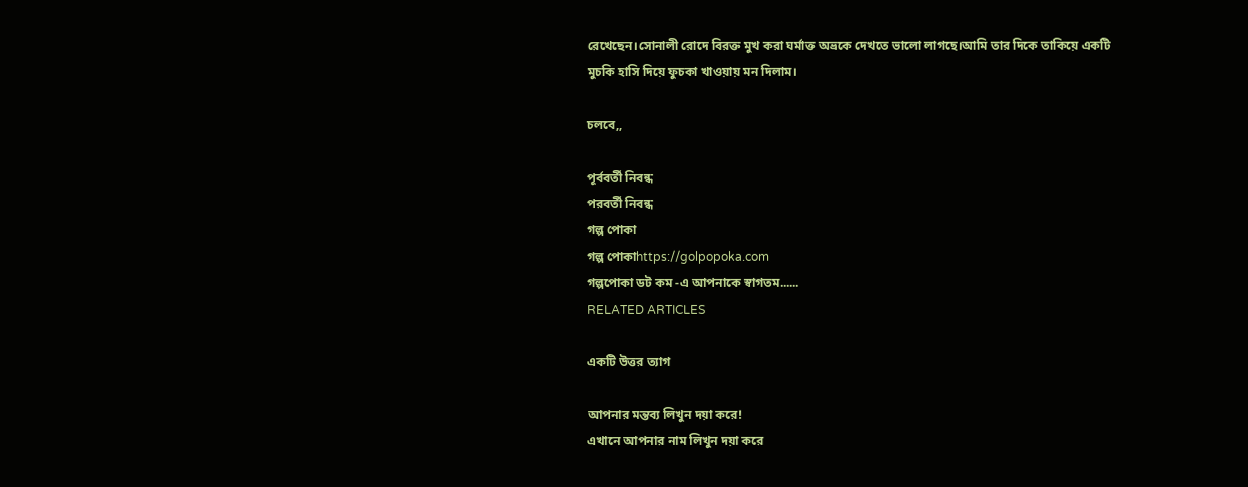রেখেছেন।সোনালী রোদে বিরক্ত মুখ করা ঘর্মাক্ত অভ্রকে দেখতে ভালো লাগছে।আমি তার দিকে তাকিয়ে একটি মুচকি হাসি দিয়ে ফুচকা খাওয়ায় মন দিলাম।

চলবে,,

পূর্ববর্তী নিবন্ধ
পরবর্তী নিবন্ধ
গল্প পোকা
গল্প পোকাhttps://golpopoka.com
গল্পপোকা ডট কম -এ আপনাকে স্বাগতম......
RELATED ARTICLES

একটি উত্তর ত্যাগ

আপনার মন্তব্য লিখুন দয়া করে!
এখানে আপনার নাম লিখুন দয়া করে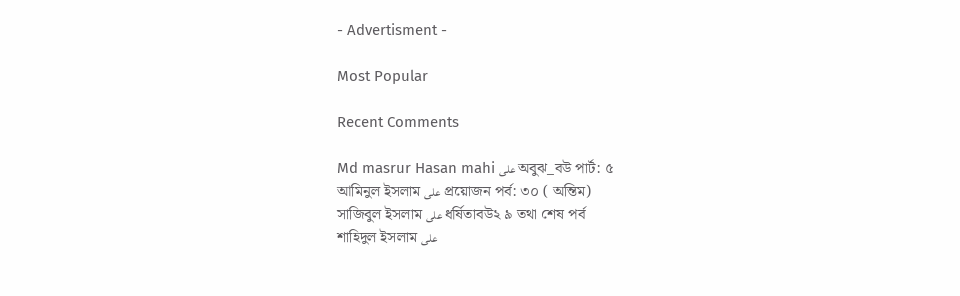- Advertisment -

Most Popular

Recent Comments

Md masrur Hasan mahi على অবুঝ_বউ পার্ট: ৫
আমিনুল ইসলাম على প্রয়োজন পর্ব: ৩০ ( অন্তিম)
সাজিবুল ইসলাম على ধর্ষিতাবউ২ ৯ তথা শেষ পর্ব
শাহিদুল ইসলাম على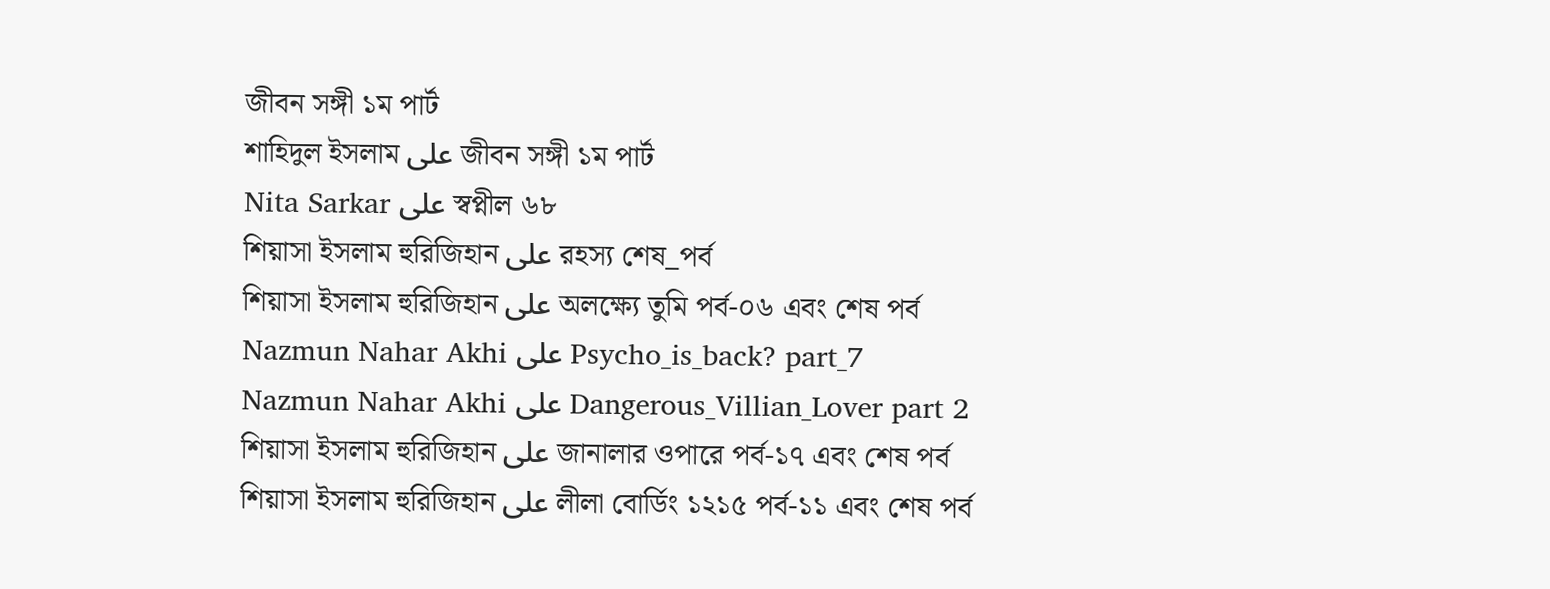জীবন সঙ্গী ১ম পার্ট
শাহিদুল ইসলাম على জীবন সঙ্গী ১ম পার্ট
Nita Sarkar على স্বপ্নীল ৬৮
শিয়াসা ইসলাম হুরিজিহান على রহস্য শেষ_পর্ব
শিয়াসা ইসলাম হুরিজিহান على অলক্ষ্যে তুমি পর্ব-০৬ এবং শেষ পর্ব
Nazmun Nahar Akhi على Psycho_is_back? part_7
Nazmun Nahar Akhi على Dangerous_Villian_Lover part 2
শিয়াসা ইসলাম হুরিজিহান على জানালার ওপারে পর্ব-১৭ এবং শেষ পর্ব
শিয়াসা ইসলাম হুরিজিহান على লীলা বোর্ডিং ১২১৫ পর্ব-১১ এবং শেষ পর্ব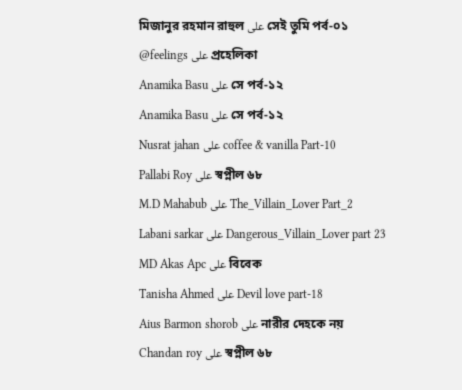মিজানুর রহমান রাহুল على সেই তুমি পর্ব-০১
@feelings على প্রহেলিকা
Anamika Basu على সে পর্ব-১২
Anamika Basu على সে পর্ব-১২
Nusrat jahan على coffee & vanilla Part-10
Pallabi Roy على স্বপ্নীল ৬৮
M.D Mahabub على The_Villain_Lover Part_2
Labani sarkar على Dangerous_Villain_Lover part 23
MD Akas Apc على বিবেক
Tanisha Ahmed على Devil love part-18
Aius Barmon shorob على নারীর দেহকে নয়
Chandan roy على স্বপ্নীল ৬৮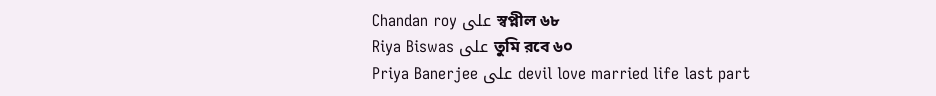Chandan roy على স্বপ্নীল ৬৮
Riya Biswas على তুমি রবে ৬০
Priya Banerjee على devil love married life last part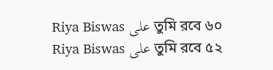Riya Biswas على তুমি রবে ৬০
Riya Biswas على তুমি রবে ৫২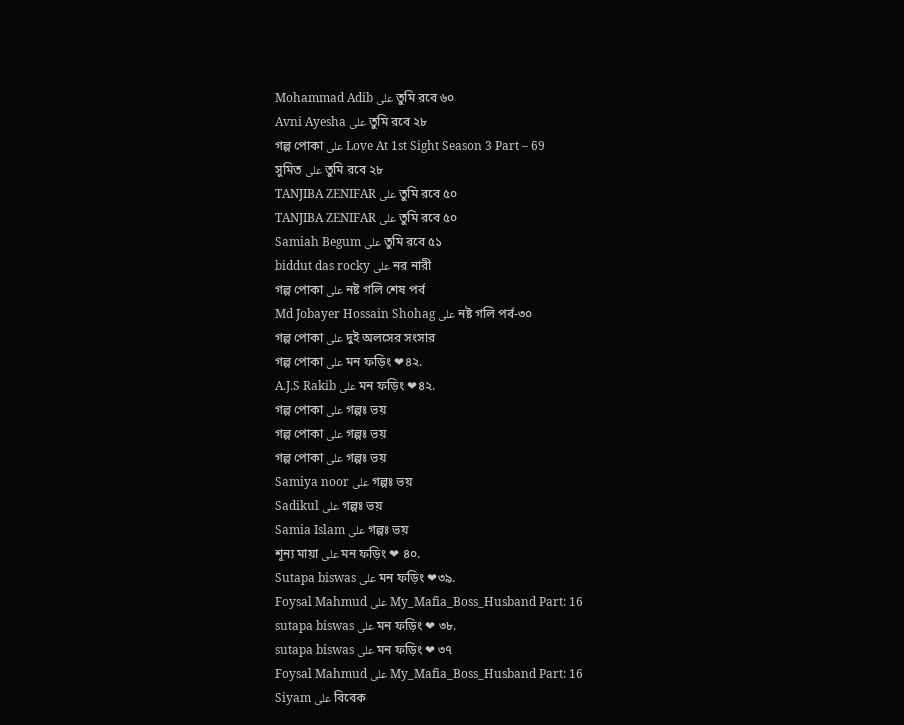Mohammad Adib على তুমি রবে ৬০
Avni Ayesha على তুমি রবে ২৮
গল্প পোকা على Love At 1st Sight Season 3 Part – 69
সুমিত على তুমি রবে ২৮
TANJIBA ZENIFAR على তুমি রবে ৫০
TANJIBA ZENIFAR على তুমি রবে ৫০
Samiah Begum على তুমি রবে ৫১
biddut das rocky على নর নারী
গল্প পোকা على নষ্ট গলি শেষ পর্ব
Md Jobayer Hossain Shohag على নষ্ট গলি পর্ব-৩০
গল্প পোকা على দুই অলসের সংসার
গল্প পোকা على মন ফড়িং ❤৪২.
A.J.S Rakib على মন ফড়িং ❤৪২.
গল্প পোকা على গল্পঃ ভয়
গল্প পোকা على গল্পঃ ভয়
গল্প পোকা على গল্পঃ ভয়
Samiya noor على গল্পঃ ভয়
Sadikul على গল্পঃ ভয়
Samia Islam على গল্পঃ ভয়
শূন্য মায়া على মন ফড়িং ❤ ৪০.
Sutapa biswas على মন ফড়িং ❤৩৯.
Foysal Mahmud على My_Mafia_Boss_Husband Part: 16
sutapa biswas على মন ফড়িং ❤ ৩৮.
sutapa biswas على মন ফড়িং ❤ ৩৭
Foysal Mahmud على My_Mafia_Boss_Husband Part: 16
Siyam على বিবেক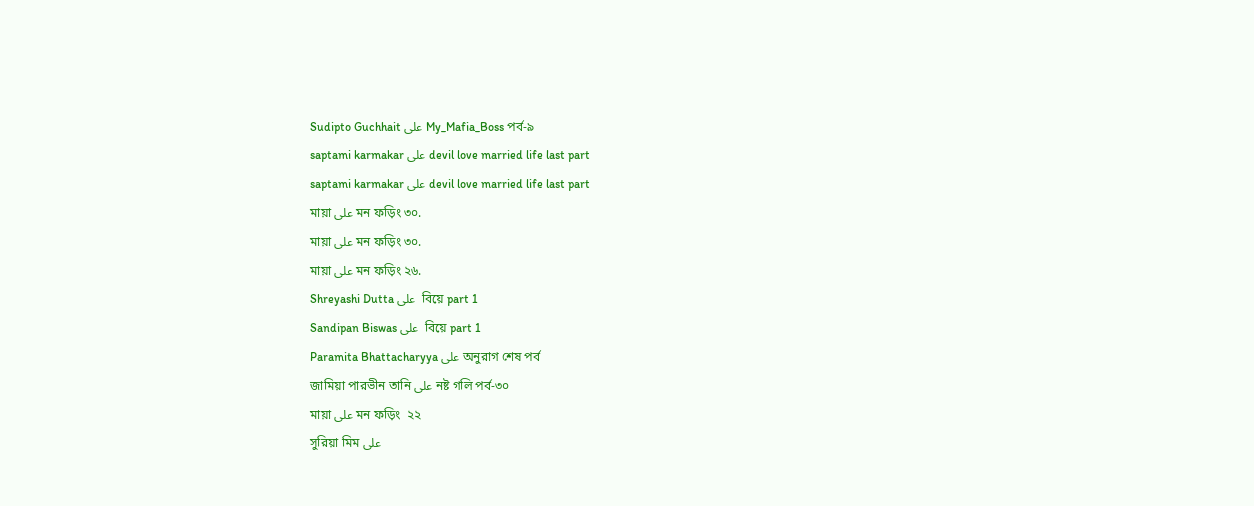Sudipto Guchhait على My_Mafia_Boss পর্ব-৯
saptami karmakar على devil love married life last part
saptami karmakar على devil love married life last part
মায়া على মন ফড়িং ৩০.
মায়া على মন ফড়িং ৩০.
মায়া على মন ফড়িং ২৬.
Shreyashi Dutta على  বিয়ে part 1
Sandipan Biswas على  বিয়ে part 1
Paramita Bhattacharyya على অনুরাগ শেষ পর্ব
জামিয়া পারভীন তানি على নষ্ট গলি পর্ব-৩০
মায়া على মন ফড়িং  ২২
সুরিয়া মিম على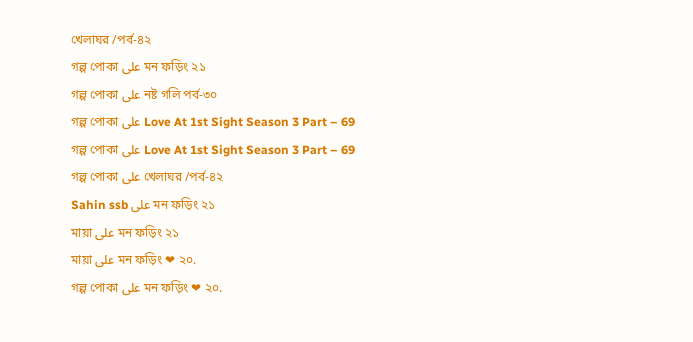খেলাঘর /পর্ব-৪২
গল্প পোকা على মন ফড়িং ২১
গল্প পোকা على নষ্ট গলি পর্ব-৩০
গল্প পোকা على Love At 1st Sight Season 3 Part – 69
গল্প পোকা على Love At 1st Sight Season 3 Part – 69
গল্প পোকা على খেলাঘর /পর্ব-৪২
Sahin ssb على মন ফড়িং ২১
মায়া على মন ফড়িং ২১
মায়া على মন ফড়িং ❤ ২০.
গল্প পোকা على মন ফড়িং ❤ ২০.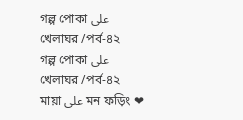গল্প পোকা على খেলাঘর /পর্ব-৪২
গল্প পোকা على খেলাঘর /পর্ব-৪২
মায়া على মন ফড়িং ❤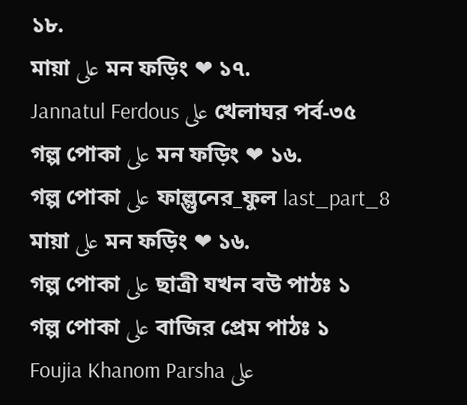১৮.
মায়া على মন ফড়িং ❤ ১৭.
Jannatul Ferdous على খেলাঘর পর্ব-৩৫
গল্প পোকা على মন ফড়িং ❤ ১৬.
গল্প পোকা على ফাল্গুনের_ফুল last_part_8
মায়া على মন ফড়িং ❤ ১৬.
গল্প পোকা على ছাত্রী যখন বউ পাঠঃ ১
গল্প পোকা على বাজির প্রেম পাঠঃ ১
Foujia Khanom Parsha على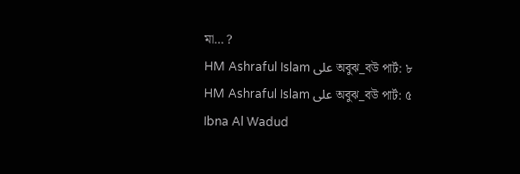মা… ?
HM Ashraful Islam على অবুঝ_বউ পার্ট: ৮
HM Ashraful Islam على অবুঝ_বউ পার্ট: ৫
Ibna Al Wadud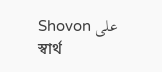Shovon على স্বার্থ